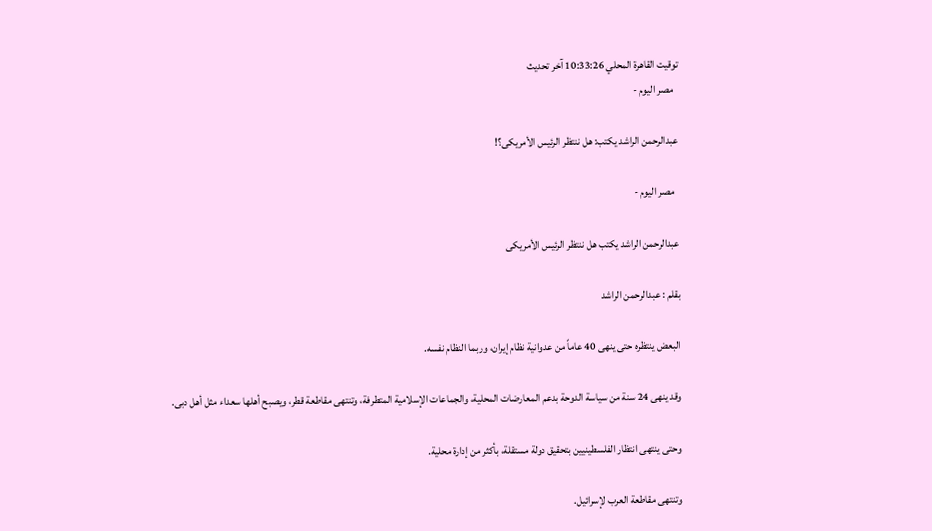توقيت القاهرة المحلي 10:33:26 آخر تحديث
  مصر اليوم -

عبدالرحمن الراشد يكتب: هل ننتظر الرئيس الأمريكى؟!

  مصر اليوم -

عبدالرحمن الراشد يكتب هل ننتظر الرئيس الأمريكى

بقلم : عبدالرحمن الراشد

البعض ينتظره حتى ينهى 40 عاماً من عدوانية نظام إيران، وربما النظام نفسه.

وقد ينهى 24 سنة من سياسة الدوحة بدعم المعارضات المحلية، والجماعات الإسلامية المتطرفة، وتنتهى مقاطعة قطر، ويصبح أهلها سعداء مثل أهل دبى.

وحتى ينتهى انتظار الفلسطينيين بتحقيق دولة مستقلة، بأكثر من إدارة محلية.

وتنتهى مقاطعة العرب لإسرائيل.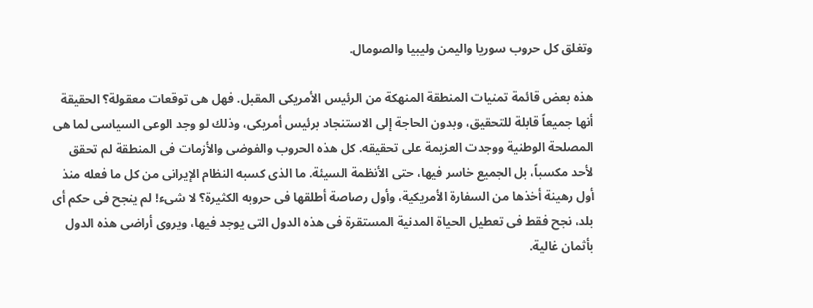وتغلق كل حروب سوريا واليمن وليبيا والصومال.

هذه بعض قائمة تمنيات المنطقة المنهكة من الرئيس الأمريكى المقبل. فهل هى توقعات معقولة؟ الحقيقة أنها جميعاً قابلة للتحقيق، وبدون الحاجة إلى الاستنجاد برئيس أمريكى، وذلك لو وجد الوعى السياسى لما هى المصلحة الوطنية ووجدت العزيمة على تحقيقه. كل هذه الحروب والفوضى والأزمات فى المنطقة لم تحقق لأحد مكسباً، بل الجميع خاسر فيها، حتى الأنظمة السيئة. ما الذى كسبه النظام الإيرانى من كل ما فعله منذ أول رهينة أخذها من السفارة الأمريكية، وأول رصاصة أطلقها فى حروبه الكثيرة؟ لا شىء! لم ينجح فى حكم أى بلد، نجح فقط فى تعطيل الحياة المدنية المستقرة فى هذه الدول التى يوجد فيها، ويروى أراضى هذه الدول بأثمان غالية.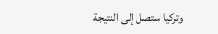وتركيا ستصل إلى النتيجة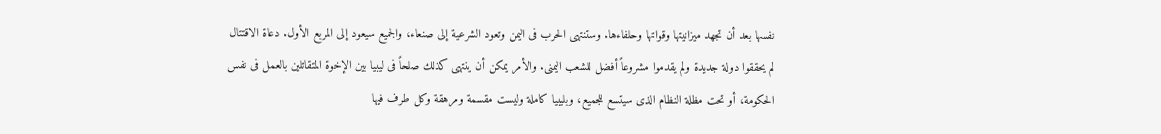نفسها بعد أن تجهد ميزانيتها وقواتها وحلفاءها. وستنتهى الحرب فى اليمن وتعود الشرعية إلى صنعاء، والجميع سيعود إلى المربع الأول. دعاة الاقتتال لم يحققوا دولة جديدة ولم يقدموا مشروعاً أفضل للشعب اليمنى. والأمر يمكن أن ينتهى كذلك صلحاً فى ليبيا بين الإخوة المتقاتلين بالعمل فى نفس الحكومة، أو تحت مظلة النظام الذى سيتسع للجميع، وبليبيا كاملة وليست مقسمة ومرهقة وكل طرف فيها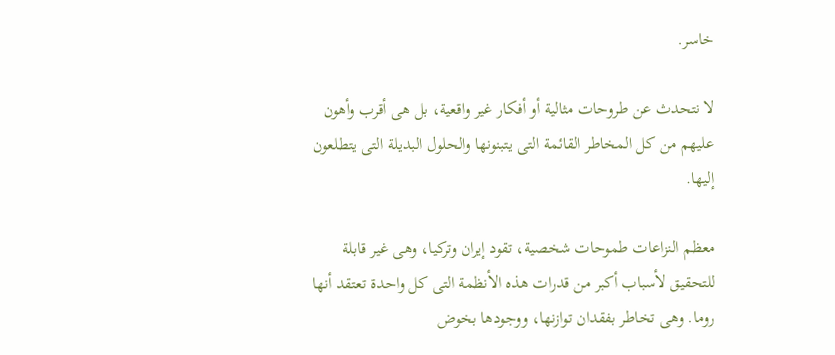خاسر.

لا نتحدث عن طروحات مثالية أو أفكار غير واقعية، بل هى أقرب وأهون عليهم من كل المخاطر القائمة التى يتبنونها والحلول البديلة التى يتطلعون إليها.

معظم النزاعات طموحات شخصية، تقود إيران وتركيا، وهى غير قابلة للتحقيق لأسباب أكبر من قدرات هذه الأنظمة التى كل واحدة تعتقد أنها روما. وهى تخاطر بفقدان توازنها، ووجودها بخوض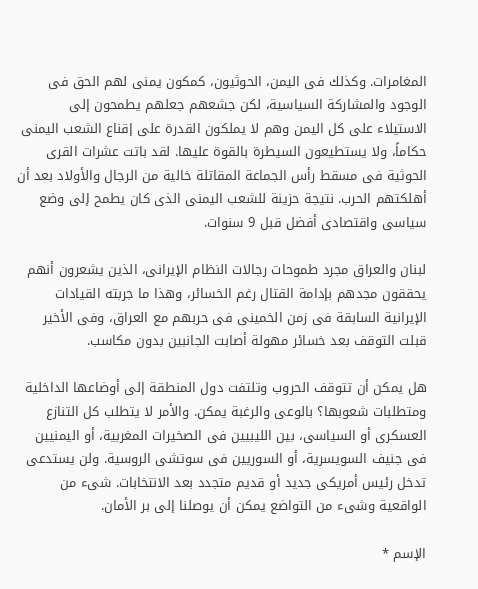المغامرات. وكذلك فى اليمن، الحوثيون، كمكون يمنى لهم الحق فى الوجود والمشاركة السياسية، لكن جشعهم جعلهم يطمحون إلى الاستيلاء على كل اليمن وهم لا يملكون القدرة على إقناع الشعب اليمنى حكاماً، ولا يستطيعون السيطرة بالقوة عليها. لقد باتت عشرات القرى الحوثية فى مسقط رأس الجماعة المقاتلة خالية من الرجال والأولاد بعد أن أهلكتهم الحرب. نتيجة حزينة للشعب اليمنى الذى كان يطمح إلى وضع سياسى واقتصادى أفضل قبل 9 سنوات.

لبنان والعراق مجرد طموحات رجالات النظام الإيرانى، الذين يشعرون أنهم يحققون مجدهم بإدامة القتال رغم الخسائر، وهذا ما جربته القيادات الإيرانية السابقة فى زمن الخمينى فى حربهم مع العراق، وفى الأخير قبلت التوقف بعد خسائر مهولة أصابت الجانبين بدون مكاسب.

هل يمكن أن تتوقف الحروب وتلتفت دول المنطقة إلى أوضاعها الداخلية ومتطلبات شعوبها؟ بالوعى والرغبة يمكن. والأمر لا يتطلب كل التنازع العسكرى أو السياسى، بين الليبيين فى الصخيرات المغربية، أو اليمنيين فى جنيف السويسرية، أو السوريين فى سوتشى الروسية. ولن يستدعى تدخل رئيس أمريكى جديد أو قديم متجدد بعد الانتخابات. شىء من الواقعية وشىء من التواضع يمكن أن يوصلنا إلى بر الأمان.

الإسم *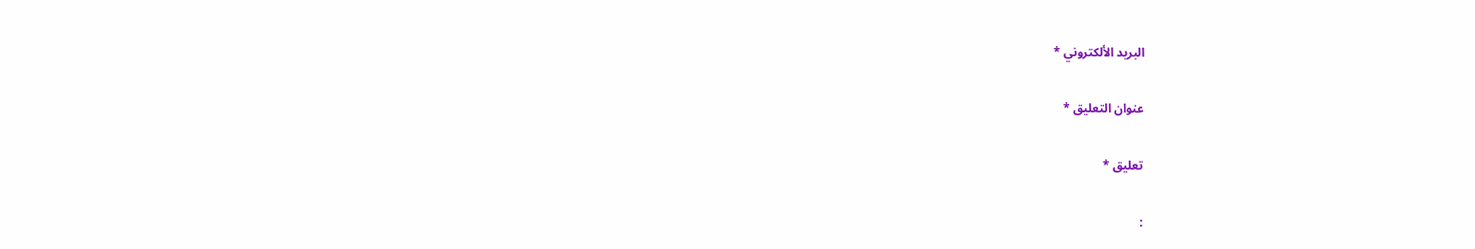البريد الألكتروني *

عنوان التعليق *

تعليق *

: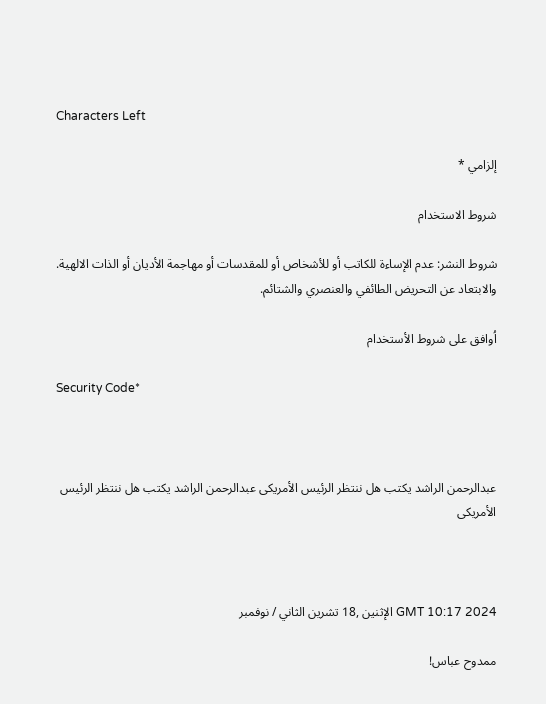Characters Left

إلزامي *

شروط الاستخدام

شروط النشر: عدم الإساءة للكاتب أو للأشخاص أو للمقدسات أو مهاجمة الأديان أو الذات الالهية. والابتعاد عن التحريض الطائفي والعنصري والشتائم.

اُوافق على شروط الأستخدام

Security Code*



عبدالرحمن الراشد يكتب هل ننتظر الرئيس الأمريكى عبدالرحمن الراشد يكتب هل ننتظر الرئيس الأمريكى



GMT 10:17 2024 الإثنين ,18 تشرين الثاني / نوفمبر

ممدوح عباس!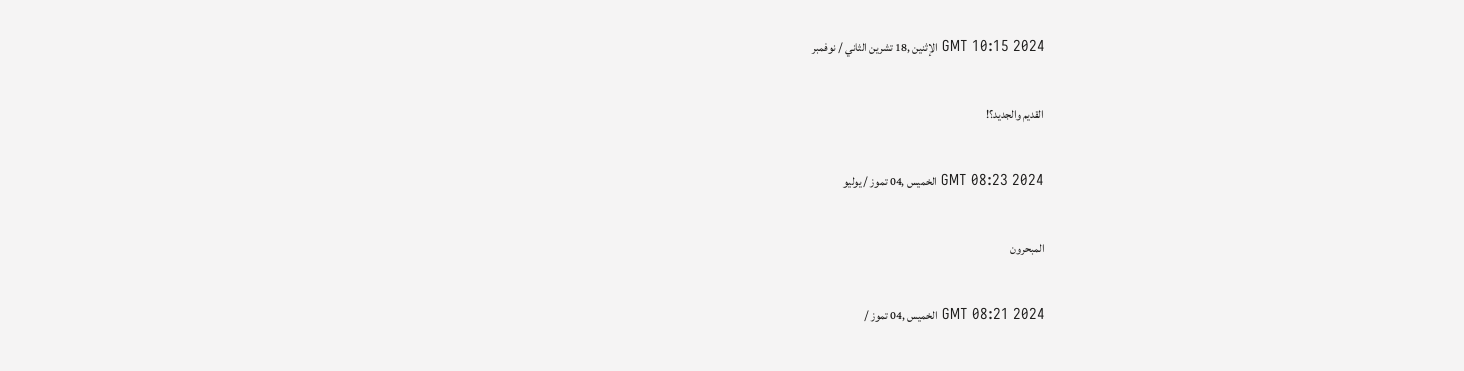GMT 10:15 2024 الإثنين ,18 تشرين الثاني / نوفمبر

القديم والجديد؟!

GMT 08:23 2024 الخميس ,04 تموز / يوليو

المبحرون

GMT 08:21 2024 الخميس ,04 تموز /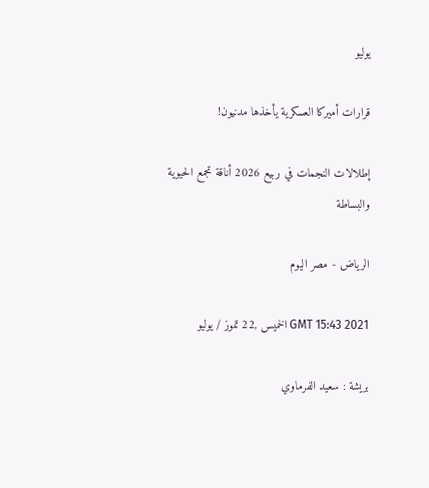يوليو

قرارات أميركا العسكرية يأخذها مدنيون!

إطلالات النجمات في ربيع 2026 أناقة تجمع الحيوية والبساطة

الرياض - مصر اليوم

GMT 15:43 2021 الخميس ,22 تموز / يوليو

بريشة : سعيد الفرماوي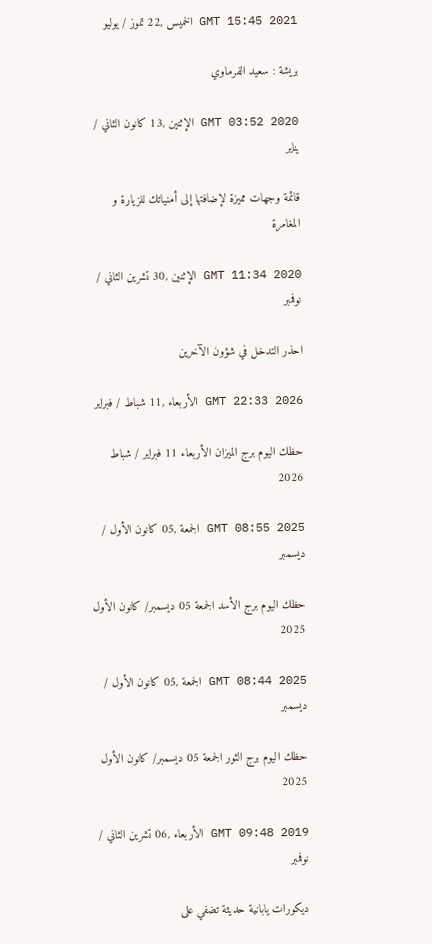GMT 15:45 2021 الخميس ,22 تموز / يوليو

بريشة : سعيد الفرماوي

GMT 03:52 2020 الإثنين ,13 كانون الثاني / يناير

قائمة وجهات مميزة لإضافتها إلى أمنياتك للزيارة و المغامرة

GMT 11:34 2020 الإثنين ,30 تشرين الثاني / نوفمبر

احذر التدخل في شؤون الآخرين

GMT 22:33 2026 الأربعاء ,11 شباط / فبراير

حظك اليوم برج الميزان الأربعاء 11 فبراير / شباط 2026

GMT 08:55 2025 الجمعة ,05 كانون الأول / ديسمبر

حظك اليوم برج الأسد الجمعة 05 ديسمبر/ كانون الأول 2025

GMT 08:44 2025 الجمعة ,05 كانون الأول / ديسمبر

حظك اليوم برج الثور الجمعة 05 ديسمبر/ كانون الأول 2025

GMT 09:48 2019 الأربعاء ,06 تشرين الثاني / نوفمبر

ديكورات يابانية حديثة تضفي على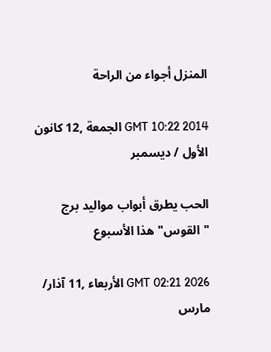المنزل أجواء من الراحة

GMT 10:22 2014 الجمعة ,12 كانون الأول / ديسمبر

الحب يطرق أبواب مواليد برج "القوس" هذا الأسبوع

GMT 02:21 2026 الأربعاء ,11 آذار/ مارس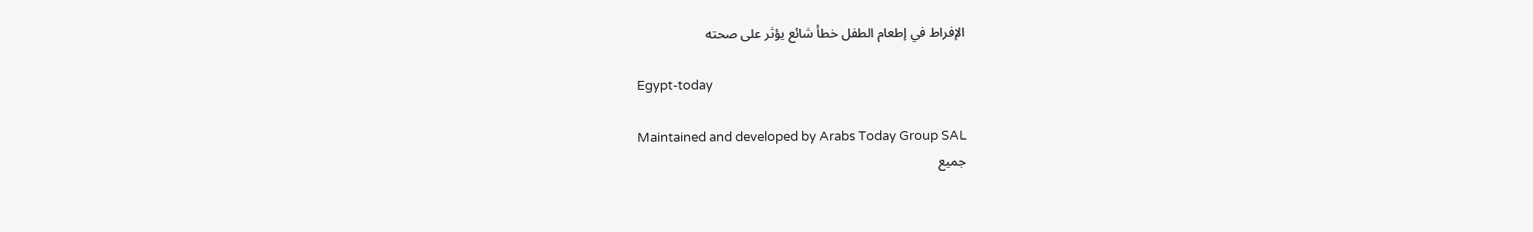الإفراط في إطعام الطفل خطأ شائع يؤثر على صحته

Egypt-today

Maintained and developed by Arabs Today Group SAL
جميع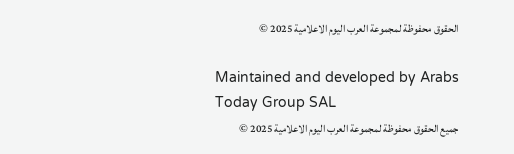الحقوق محفوظة لمجموعة العرب اليوم الاعلامية 2025 ©

Maintained and developed by Arabs Today Group SAL
جميع الحقوق محفوظة لمجموعة العرب اليوم الاعلامية 2025 ©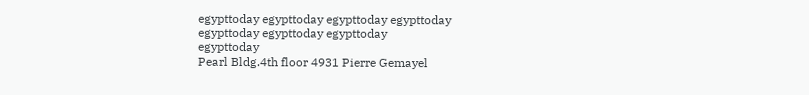egypttoday egypttoday egypttoday egypttoday
egypttoday egypttoday egypttoday
egypttoday
Pearl Bldg.4th floor 4931 Pierre Gemayel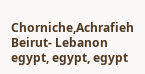Chorniche,Achrafieh Beirut- Lebanon
egypt, egypt, egypt